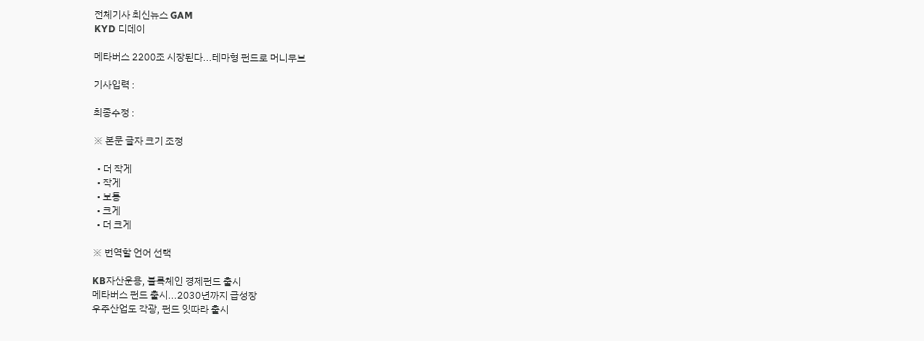전체기사 최신뉴스 GAM
KYD 디데이

메타버스 2200조 시장된다...테마형 펀드로 머니무브

기사입력 :

최종수정 :

※ 본문 글자 크기 조정

  • 더 작게
  • 작게
  • 보통
  • 크게
  • 더 크게

※ 번역할 언어 선택

KB자산운용, 블록체인 경제펀드 출시
메타버스 펀드 출시...2030년까지 급성장
우주산업도 각광, 펀드 잇따라 출시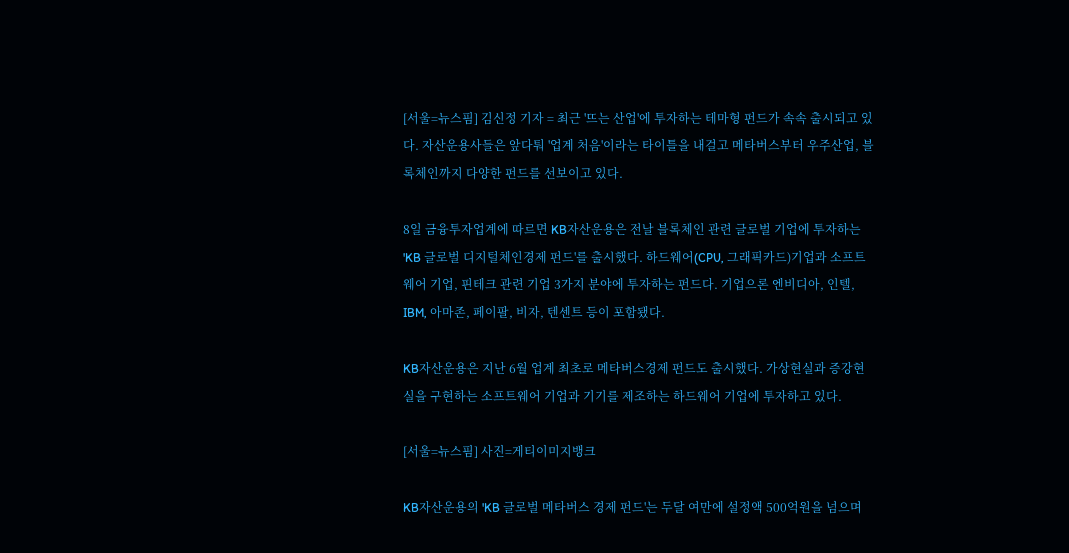[서울=뉴스핌] 김신정 기자 = 최근 '뜨는 산업'에 투자하는 테마형 펀드가 속속 출시되고 있다. 자산운용사들은 앞다퉈 '업계 처음'이라는 타이틀을 내걸고 메타버스부터 우주산업, 블록체인까지 다양한 펀드를 선보이고 있다.

8일 금융투자업계에 따르면 KB자산운용은 전날 블록체인 관련 글로벌 기업에 투자하는 'KB 글로벌 디지털체인경제 펀드'를 출시했다. 하드웨어(CPU, 그래픽카드)기업과 소프트웨어 기업, 핀테크 관련 기업 3가지 분야에 투자하는 펀드다. 기업으론 엔비디아, 인텔, IBM, 아마존, 페이팔, 비자, 텐센트 등이 포함됐다.

KB자산운용은 지난 6월 업계 최초로 메타버스경제 펀드도 출시했다. 가상현실과 증강현실을 구현하는 소프트웨어 기업과 기기를 제조하는 하드웨어 기업에 투자하고 있다.

[서울=뉴스핌] 사진=게티이미지뱅크

KB자산운용의 'KB 글로벌 메타버스 경제 펀드'는 두달 여만에 설정액 500억원을 넘으며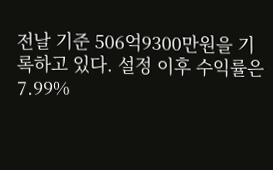전날 기준 506억9300만원을 기록하고 있다. 설정 이후 수익률은 7.99%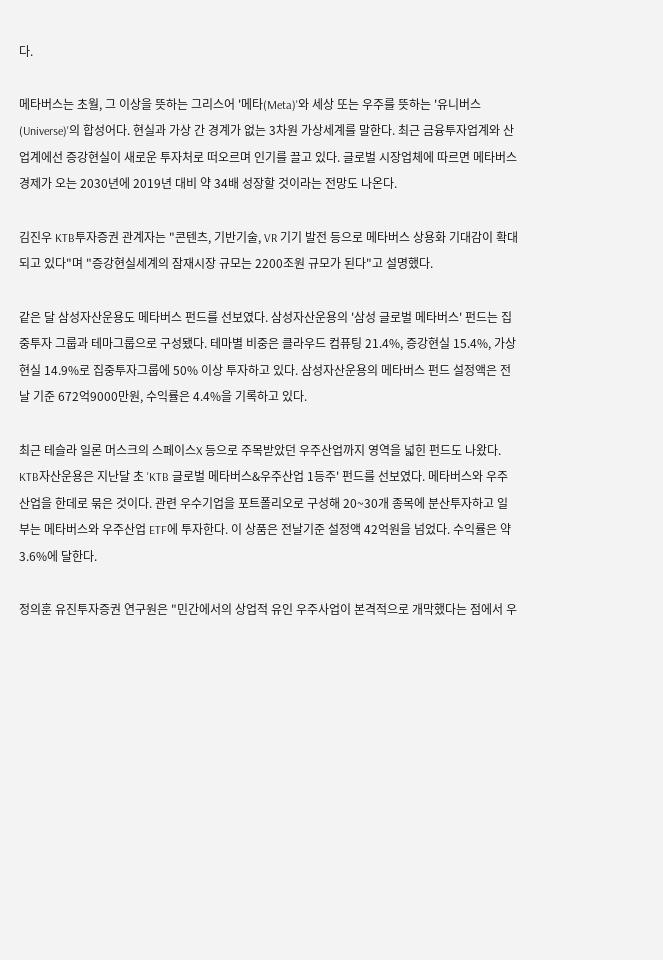다.

메타버스는 초월, 그 이상을 뜻하는 그리스어 '메타(Meta)'와 세상 또는 우주를 뜻하는 '유니버스(Universe)'의 합성어다. 현실과 가상 간 경계가 없는 3차원 가상세계를 말한다. 최근 금융투자업계와 산업계에선 증강현실이 새로운 투자처로 떠오르며 인기를 끌고 있다. 글로벌 시장업체에 따르면 메타버스 경제가 오는 2030년에 2019년 대비 약 34배 성장할 것이라는 전망도 나온다.

김진우 KTB투자증권 관계자는 "콘텐츠, 기반기술, VR 기기 발전 등으로 메타버스 상용화 기대감이 확대되고 있다"며 "증강현실세계의 잠재시장 규모는 2200조원 규모가 된다"고 설명했다.

같은 달 삼성자산운용도 메타버스 펀드를 선보였다. 삼성자산운용의 '삼성 글로벌 메타버스' 펀드는 집중투자 그룹과 테마그룹으로 구성됐다. 테마별 비중은 클라우드 컴퓨팅 21.4%, 증강현실 15.4%, 가상현실 14.9%로 집중투자그룹에 50% 이상 투자하고 있다. 삼성자산운용의 메타버스 펀드 설정액은 전날 기준 672억9000만원, 수익률은 4.4%을 기록하고 있다.

최근 테슬라 일론 머스크의 스페이스X 등으로 주목받았던 우주산업까지 영역을 넓힌 펀드도 나왔다. KTB자산운용은 지난달 초 'KTB 글로벌 메타버스&우주산업 1등주' 펀드를 선보였다. 메타버스와 우주산업을 한데로 묶은 것이다. 관련 우수기업을 포트폴리오로 구성해 20~30개 종목에 분산투자하고 일부는 메타버스와 우주산업 ETF에 투자한다. 이 상품은 전날기준 설정액 42억원을 넘었다. 수익률은 약 3.6%에 달한다.

정의훈 유진투자증권 연구원은 "민간에서의 상업적 유인 우주사업이 본격적으로 개막했다는 점에서 우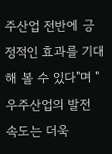주산업 전반에 긍정적인 효과를 기대해 볼 수 있다"며 "우주산업의 발전 속도는 더욱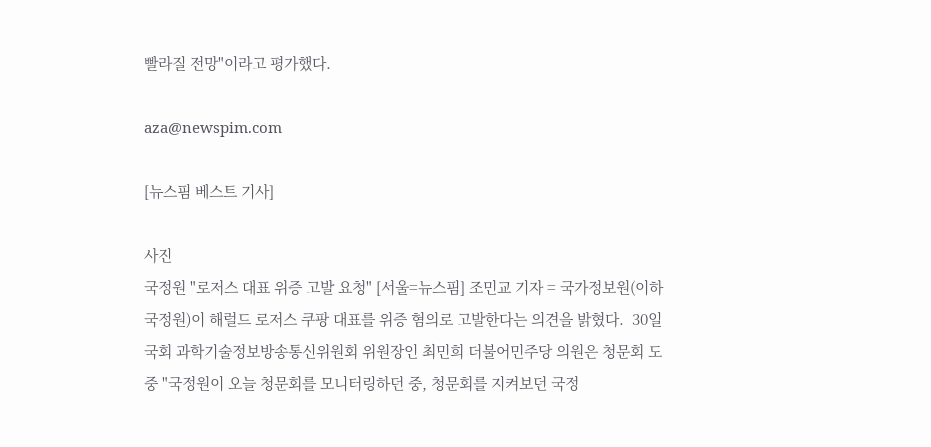빨라질 전망"이라고 평가했다.

aza@newspim.com

[뉴스핌 베스트 기사]

사진
국정원 "로저스 대표 위증 고발 요청" [서울=뉴스핌] 조민교 기자 = 국가정보원(이하 국정원)이 해럴드 로저스 쿠팡 대표를 위증 혐의로 고발한다는 의견을 밝혔다.  30일 국회 과학기술정보방송통신위원회 위원장인 최민희 더불어민주당 의원은 청문회 도중 "국정원이 오늘 청문회를 모니터링하던 중, 청문회를 지켜보던 국정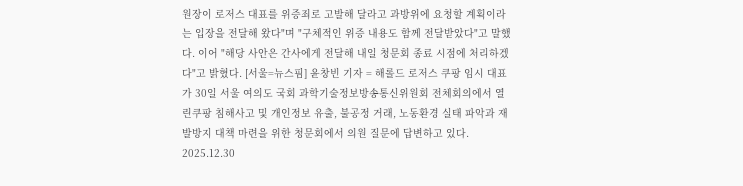원장이 로저스 대표를 위증죄로 고발해 달라고 과방위에 요청할 계획이라는 입장을 전달해 왔다"며 "구체적인 위증 내용도 함께 전달받았다"고 말했다. 이어 "해당 사안은 간사에게 전달해 내일 청문회 종료 시점에 처리하겠다"고 밝혔다. [서울=뉴스핌] 윤창빈 기자 = 해롤드 로저스 쿠팡 임시 대표가 30일 서울 여의도 국회 과학기술정보방송통신위원회 전체회의에서 열린쿠팡 침해사고 및 개인정보 유출, 불공정 거래, 노동환경 실태 파악과 재발방지 대책 마련을 위한 청문회에서 의원 질문에 답변하고 있다. 2025.12.30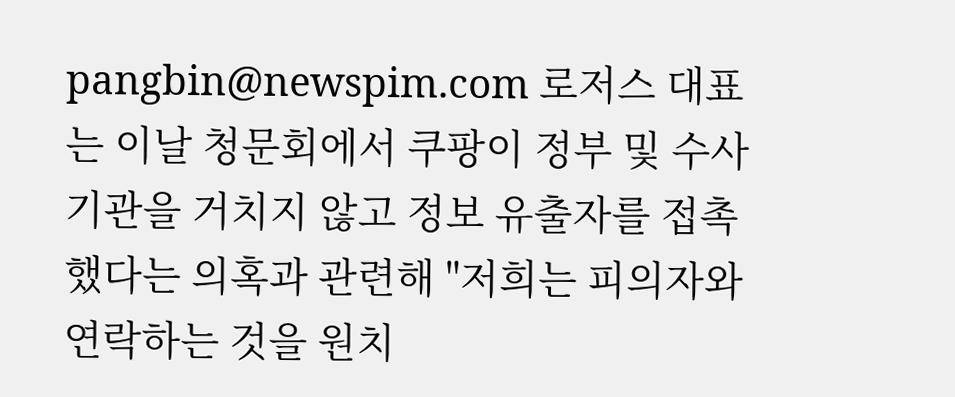pangbin@newspim.com 로저스 대표는 이날 청문회에서 쿠팡이 정부 및 수사기관을 거치지 않고 정보 유출자를 접촉했다는 의혹과 관련해 "저희는 피의자와 연락하는 것을 원치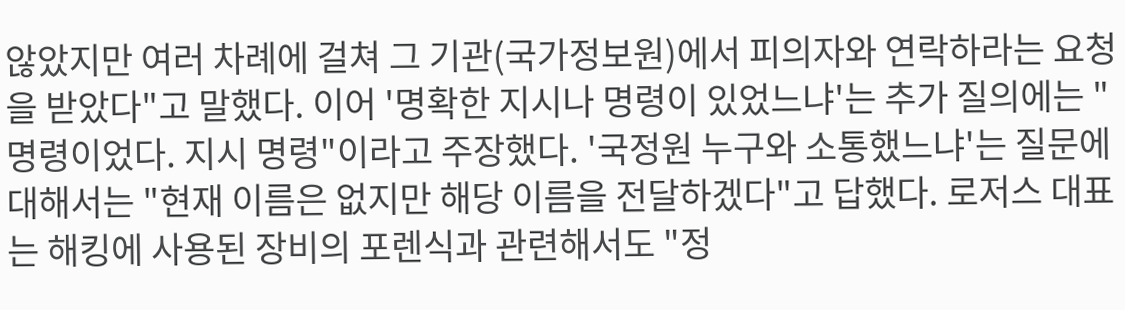않았지만 여러 차례에 걸쳐 그 기관(국가정보원)에서 피의자와 연락하라는 요청을 받았다"고 말했다. 이어 '명확한 지시나 명령이 있었느냐'는 추가 질의에는 "명령이었다. 지시 명령"이라고 주장했다. '국정원 누구와 소통했느냐'는 질문에 대해서는 "현재 이름은 없지만 해당 이름을 전달하겠다"고 답했다. 로저스 대표는 해킹에 사용된 장비의 포렌식과 관련해서도 "정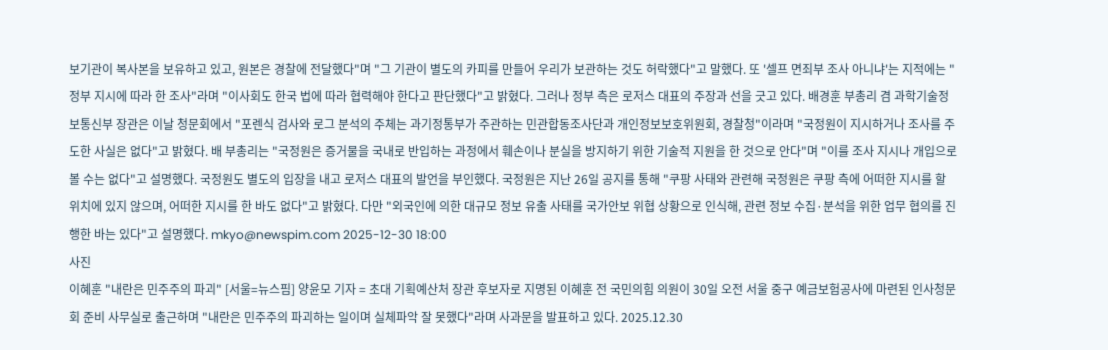보기관이 복사본을 보유하고 있고, 원본은 경찰에 전달했다"며 "그 기관이 별도의 카피를 만들어 우리가 보관하는 것도 허락했다"고 말했다. 또 '셀프 면죄부 조사 아니냐'는 지적에는 "정부 지시에 따라 한 조사"라며 "이사회도 한국 법에 따라 협력해야 한다고 판단했다"고 밝혔다. 그러나 정부 측은 로저스 대표의 주장과 선을 긋고 있다. 배경훈 부총리 겸 과학기술정보통신부 장관은 이날 청문회에서 "포렌식 검사와 로그 분석의 주체는 과기정통부가 주관하는 민관합동조사단과 개인정보보호위원회, 경찰청"이라며 "국정원이 지시하거나 조사를 주도한 사실은 없다"고 밝혔다. 배 부총리는 "국정원은 증거물을 국내로 반입하는 과정에서 훼손이나 분실을 방지하기 위한 기술적 지원을 한 것으로 안다"며 "이를 조사 지시나 개입으로 볼 수는 없다"고 설명했다. 국정원도 별도의 입장을 내고 로저스 대표의 발언을 부인했다. 국정원은 지난 26일 공지를 통해 "쿠팡 사태와 관련해 국정원은 쿠팡 측에 어떠한 지시를 할 위치에 있지 않으며, 어떠한 지시를 한 바도 없다"고 밝혔다. 다만 "외국인에 의한 대규모 정보 유출 사태를 국가안보 위협 상황으로 인식해, 관련 정보 수집·분석을 위한 업무 협의를 진행한 바는 있다"고 설명했다. mkyo@newspim.com 2025-12-30 18:00
사진
이혜훈 "내란은 민주주의 파괴" [서울=뉴스핌] 양윤모 기자 = 초대 기획예산처 장관 후보자로 지명된 이혜훈 전 국민의힘 의원이 30일 오전 서울 중구 예금보험공사에 마련된 인사청문회 준비 사무실로 출근하며 "내란은 민주주의 파괴하는 일이며 실체파악 잘 못했다"라며 사과문을 발표하고 있다. 2025.12.30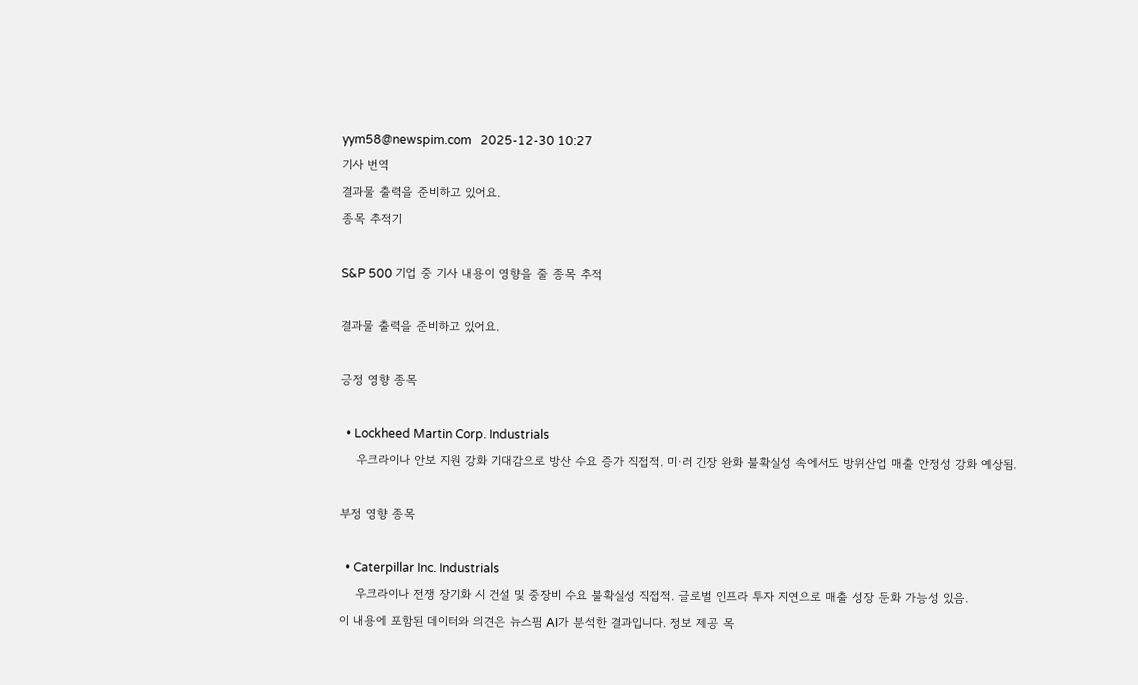yym58@newspim.com   2025-12-30 10:27
기사 번역
결과물 출력을 준비하고 있어요.
종목 추적기

S&P 500 기업 중 기사 내용이 영향을 줄 종목 추적

결과물 출력을 준비하고 있어요.

긍정 영향 종목

  • Lockheed Martin Corp. Industrials
    우크라이나 안보 지원 강화 기대감으로 방산 수요 증가 직접적. 미·러 긴장 완화 불확실성 속에서도 방위산업 매출 안정성 강화 예상됨.

부정 영향 종목

  • Caterpillar Inc. Industrials
    우크라이나 전쟁 장기화 시 건설 및 중장비 수요 불확실성 직접적. 글로벌 인프라 투자 지연으로 매출 성장 둔화 가능성 있음.
이 내용에 포함된 데이터와 의견은 뉴스핌 AI가 분석한 결과입니다. 정보 제공 목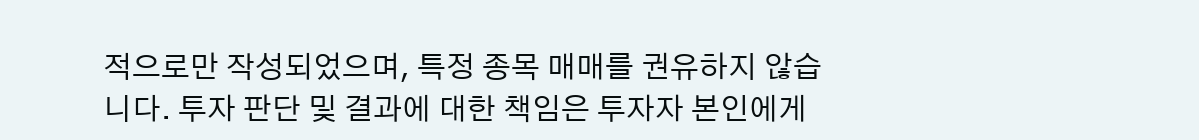적으로만 작성되었으며, 특정 종목 매매를 권유하지 않습니다. 투자 판단 및 결과에 대한 책임은 투자자 본인에게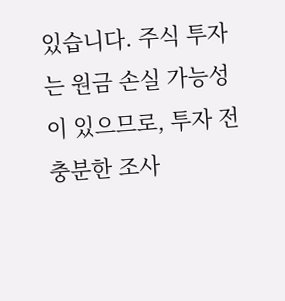있습니다. 주식 투자는 원금 손실 가능성이 있으므로, 투자 전 충분한 조사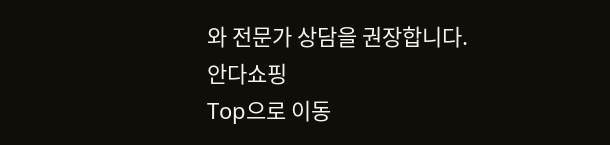와 전문가 상담을 권장합니다.
안다쇼핑
Top으로 이동